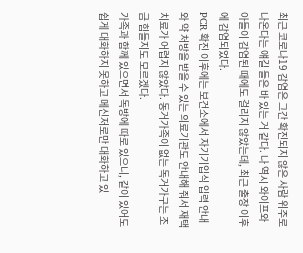최근 코로나19 감염은 그간 확진되지 않은 사람 위주로 나온다는 얘길 들은 바 있는 거 같다. 나 역시 와이프와 아들이 감염된 때에도 걸리지 않았는데, 최근 출장 이후에 감염되었다.
PCR 확진 이후에는 보건소에서 자기기입식 입력 안내와 약 처방을 받을 수 있는 의료기관도 안내해 줘서 재택치료가 어렵지 않았다. 동거가족이 없는 독거가구는 조금 힘들지도 모르겠다.
가족과 함께 있으면서 독방에 따로 있으니, 같이 있어도 쉽게 대화하지 못하고 메신저로만 대화하고 있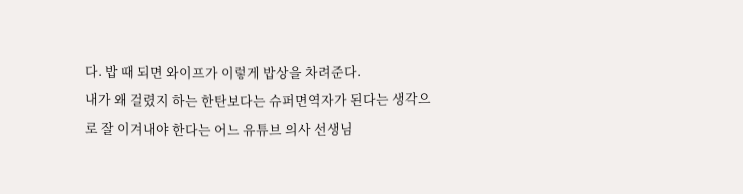다. 밥 때 되면 와이프가 이렇게 밥상을 차려준다.
내가 왜 걸렸지 하는 한탄보다는 슈퍼면역자가 된다는 생각으로 잘 이겨내야 한다는 어느 유튜브 의사 선생님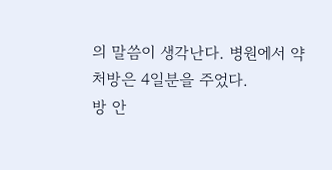의 말씀이 생각난다. 병원에서 약 처방은 4일분을 주었다.
방 안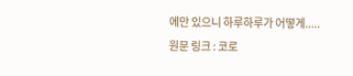에만 있으니 하루하루가 어떻게.....
원문 링크 : 코로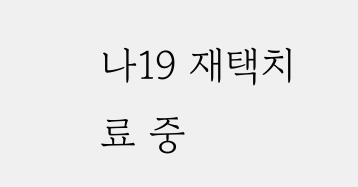나19 재택치료 중